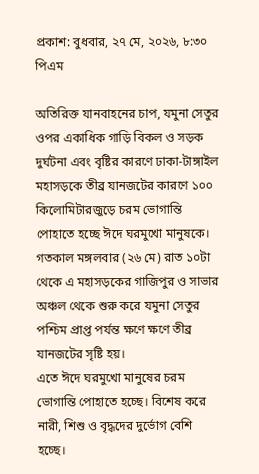প্রকাশ: বুধবার, ২৭ মে, ২০২৬, ৮:৩০ পিএম

অতিরিক্ত যানবাহনের চাপ, যমুনা সেতুর ওপর একাধিক গাড়ি বিকল ও সড়ক দুর্ঘটনা এবং বৃষ্টির কারণে ঢাকা-টাঙ্গাইল মহাসড়কে তীব্র যানজটের কারণে ১০০ কিলোমিটারজুড়ে চরম ভোগান্তি পোহাতে হচ্ছে ঈদে ঘরমুখো মানুষকে। গতকাল মঙ্গলবার (২৬ মে) রাত ১০টা থেকে এ মহাসড়কের গাজিপুর ও সাভার অঞ্চল থেকে শুরু করে যমুনা সেতুর পশ্চিম প্রাপ্ত পর্যন্ত ক্ষণে ক্ষণে তীব্র যানজটের সৃষ্টি হয়।
এতে ঈদে ঘরমুখো মানুষের চরম ভোগান্তি পোহাতে হচ্ছে। বিশেষ করে নারী, শিশু ও বৃদ্ধদের দুর্ভোগ বেশি হচ্ছে।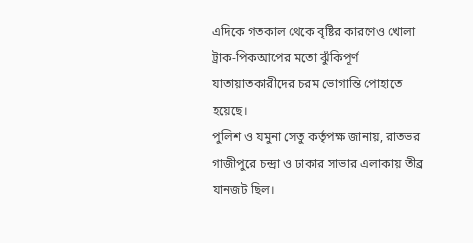এদিকে গতকাল থেকে বৃষ্টির কারণেও খোলা ট্রাক-পিকআপের মতো ঝুঁকিপূর্ণ যাতায়াতকারীদের চরম ভোগান্তি পোহাতে হয়েছে।
পুলিশ ও যমুনা সেতু কর্তৃপক্ষ জানায়, রাতভর গাজীপুরে চন্দ্রা ও ঢাকার সাভার এলাকায় তীব্র যানজট ছিল।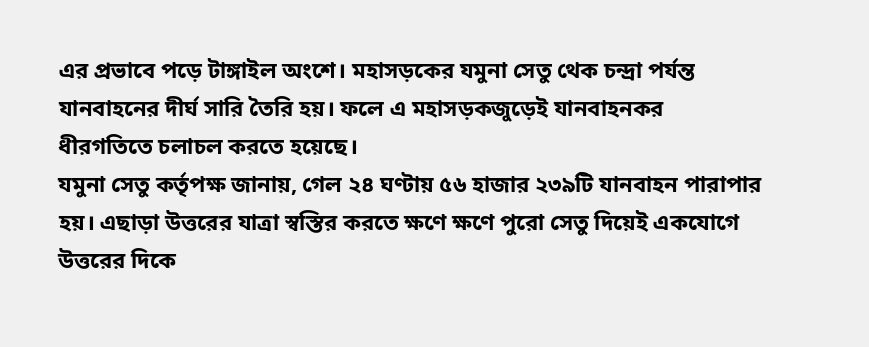এর প্রভাবে পড়ে টাঙ্গাইল অংশে। মহাসড়কের যমুনা সেতু থেক চন্দ্রা পর্যন্ত যানবাহনের দীর্ঘ সারি তৈরি হয়। ফলে এ মহাসড়কজুড়েই যানবাহনকর ধীরগতিতে চলাচল করতে হয়েছে।
যমুনা সেতু কর্তৃপক্ষ জানায়, গেল ২৪ ঘণ্টায় ৫৬ হাজার ২৩৯টি যানবাহন পারাপার হয়। এছাড়া উত্তরের যাত্রা স্বস্তির করতে ক্ষণে ক্ষণে পুরো সেতু দিয়েই একযোগে উত্তরের দিকে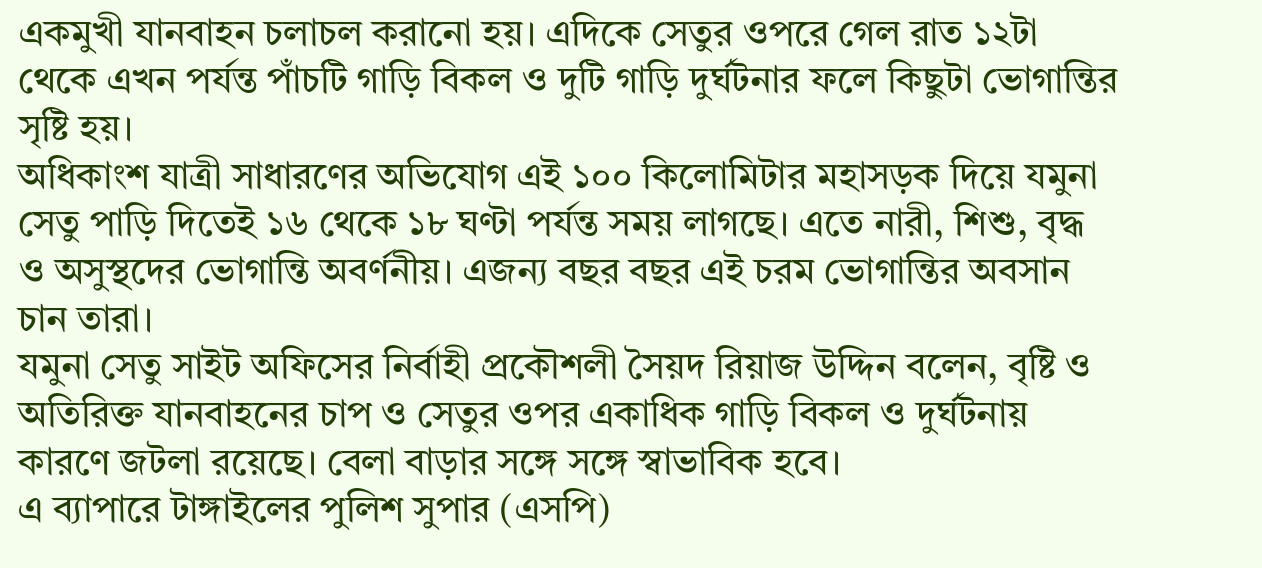একমুখী যানবাহন চলাচল করানো হয়। এদিকে সেতুর ওপরে গেল রাত ১২টা থেকে এখন পর্যন্ত পাঁচটি গাড়ি বিকল ও দুটি গাড়ি দুর্ঘটনার ফলে কিছুটা ভোগান্তির সৃষ্টি হয়।
অধিকাংশ যাত্রী সাধারণের অভিযোগ এই ১০০ কিলোমিটার মহাসড়ক দিয়ে যমুনা সেতু পাড়ি দিতেই ১৬ থেকে ১৮ ঘণ্টা পর্যন্ত সময় লাগছে। এতে নারী, শিশু, বৃদ্ধ ও অসুস্থদের ভোগান্তি অবর্ণনীয়। এজন্য বছর বছর এই চরম ভোগান্তির অবসান চান তারা।
যমুনা সেতু সাইট অফিসের নির্বাহী প্রকৌশলী সৈয়দ রিয়াজ উদ্দিন বলেন, বৃষ্টি ও অতিরিক্ত যানবাহনের চাপ ও সেতুর ওপর একাধিক গাড়ি বিকল ও দুর্ঘটনায় কারণে জটলা রয়েছে। বেলা বাড়ার সঙ্গে সঙ্গে স্বাভাবিক হবে।
এ ব্যাপারে টাঙ্গাইলের পুলিশ সুপার (এসপি)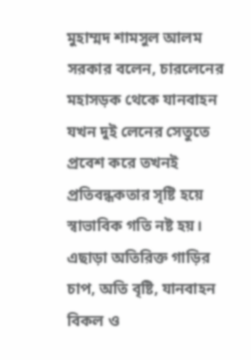মুহাম্মদ শামসুল আলম সরকার বলেন, চারলেনের মহাসড়ক থেকে যানবাহন যখন দুই লেনের সেতুতে প্রবেশ করে তখনই প্রতিবন্ধকতার সৃষ্টি হয়ে স্বাভাবিক গতি নষ্ট হয়। এছাড়া অতিরিক্ত গাড়ির চাপ, অতি বৃষ্টি, যানবাহন বিকল ও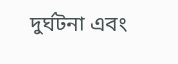দুর্ঘটনা এবং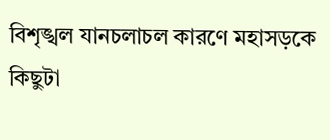বিশৃঙ্খল যানচলাচল কারণে মহাসড়কে কিছুটা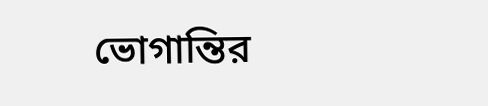ভোগান্তির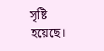সৃষ্টি হয়েছে।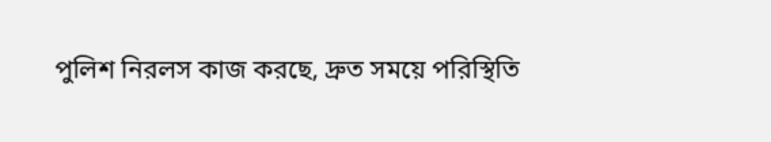পুলিশ নিরলস কাজ করছে, দ্রুত সময়ে পরিস্থিতি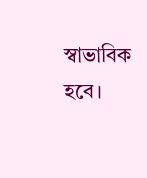স্বাভাবিক হবে।